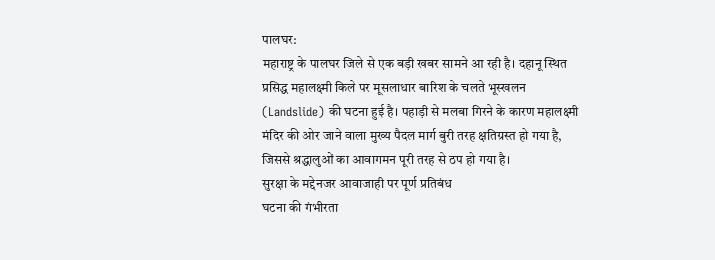पालघर:
महाराष्ट्र के पालघर जिले से एक बड़ी खबर सामने आ रही है। दहानू स्थित प्रसिद्ध महालक्ष्मी किले पर मूसलाधार बारिश के चलते भूस्खलन (Landslide) की घटना हुई है। पहाड़ी से मलबा गिरने के कारण महालक्ष्मी मंदिर की ओर जाने वाला मुख्य पैदल मार्ग बुरी तरह क्षतिग्रस्त हो गया है, जिससे श्रद्धालुओं का आवागमन पूरी तरह से ठप हो गया है।
सुरक्षा के मद्देनजर आवाजाही पर पूर्ण प्रतिबंध
घटना की गंभीरता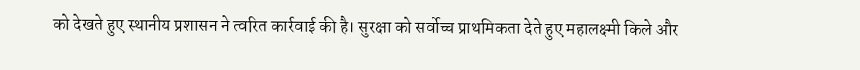को देखते हुए स्थानीय प्रशासन ने त्वरित कार्रवाई की है। सुरक्षा को सर्वोच्च प्राथमिकता देते हुए महालक्ष्मी किले और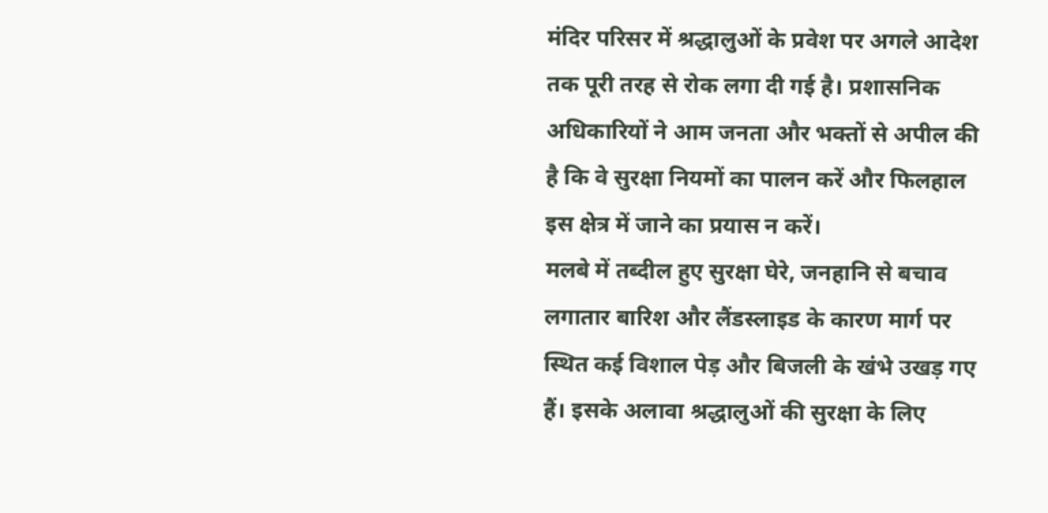मंदिर परिसर में श्रद्धालुओं के प्रवेश पर अगले आदेश तक पूरी तरह से रोक लगा दी गई है। प्रशासनिक अधिकारियों ने आम जनता और भक्तों से अपील की है कि वे सुरक्षा नियमों का पालन करें और फिलहाल इस क्षेत्र में जाने का प्रयास न करें।
मलबे में तब्दील हुए सुरक्षा घेरे, जनहानि से बचाव
लगातार बारिश और लैंडस्लाइड के कारण मार्ग पर स्थित कई विशाल पेड़ और बिजली के खंभे उखड़ गए हैं। इसके अलावा श्रद्धालुओं की सुरक्षा के लिए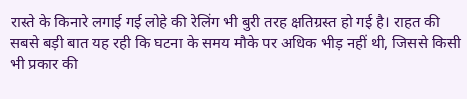रास्ते के किनारे लगाई गई लोहे की रेलिंग भी बुरी तरह क्षतिग्रस्त हो गई है। राहत की सबसे बड़ी बात यह रही कि घटना के समय मौके पर अधिक भीड़ नहीं थी, जिससे किसी भी प्रकार की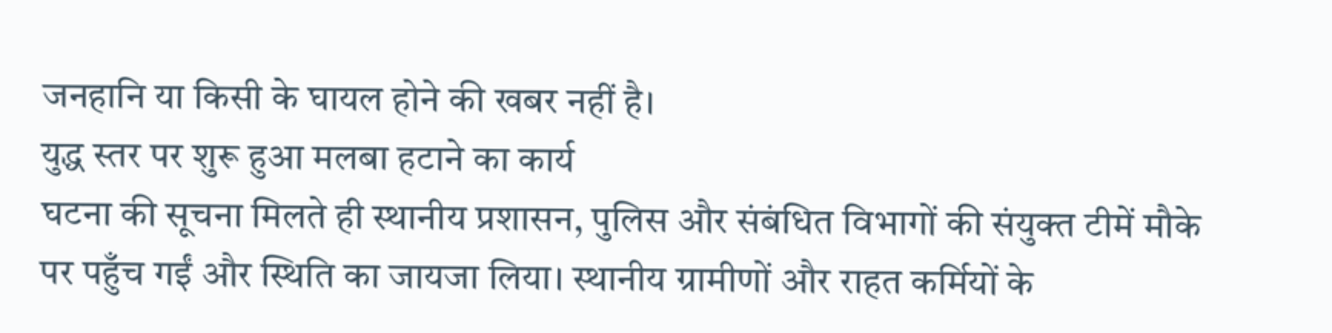जनहानि या किसी के घायल होने की खबर नहीं है।
युद्ध स्तर पर शुरू हुआ मलबा हटाने का कार्य
घटना की सूचना मिलते ही स्थानीय प्रशासन, पुलिस और संबंधित विभागों की संयुक्त टीमें मौके पर पहुँच गईं और स्थिति का जायजा लिया। स्थानीय ग्रामीणों और राहत कर्मियों के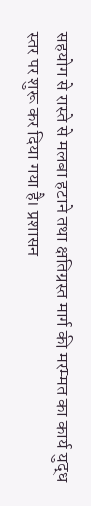सहयोग से रास्ते से मलबा हटाने तथा क्षतिग्रस्त मार्ग की मरम्मत का कार्य युद्ध स्तर पर शुरू कर दिया गया है। प्रशासन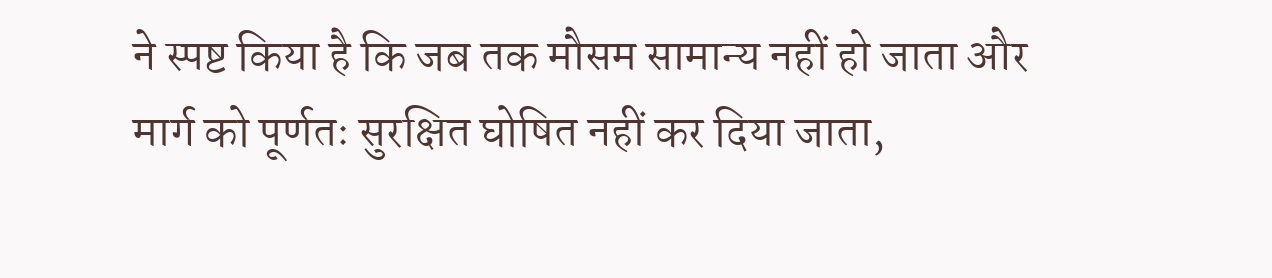ने स्पष्ट किया है कि जब तक मौसम सामान्य नहीं हो जाता और मार्ग को पूर्णतः सुरक्षित घोषित नहीं कर दिया जाता,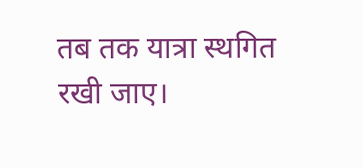तब तक यात्रा स्थगित रखी जाए।